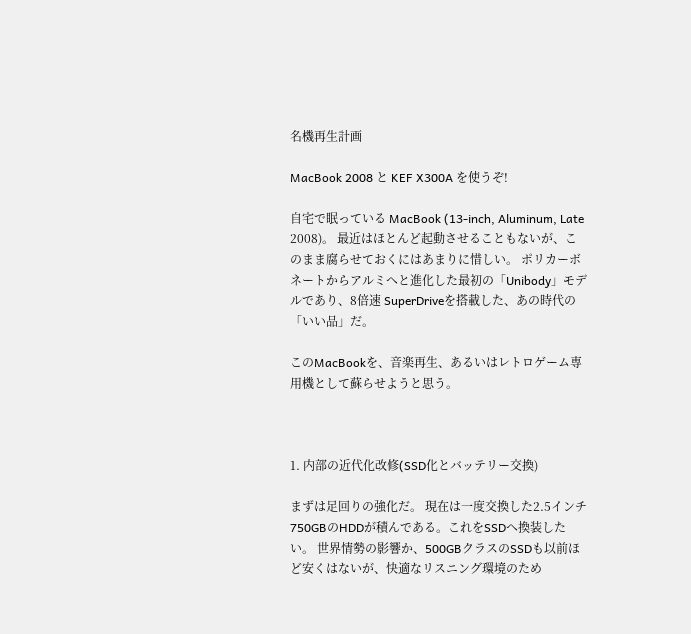名機再生計画

MacBook 2008 と KEF X300A を使うぞ!

自宅で眠っている MacBook (13-inch, Aluminum, Late 2008)。 最近はほとんど起動させることもないが、このまま腐らせておくにはあまりに惜しい。 ポリカーボネートからアルミへと進化した最初の「Unibody」モデルであり、8倍速 SuperDriveを搭載した、あの時代の「いい品」だ。

このMacBookを、音楽再生、あるいはレトロゲーム専用機として蘇らせようと思う。



1. 内部の近代化改修(SSD化とバッテリー交換)

まずは足回りの強化だ。 現在は一度交換した2.5インチ750GBのHDDが積んである。これをSSDへ換装したい。 世界情勢の影響か、500GBクラスのSSDも以前ほど安くはないが、快適なリスニング環境のため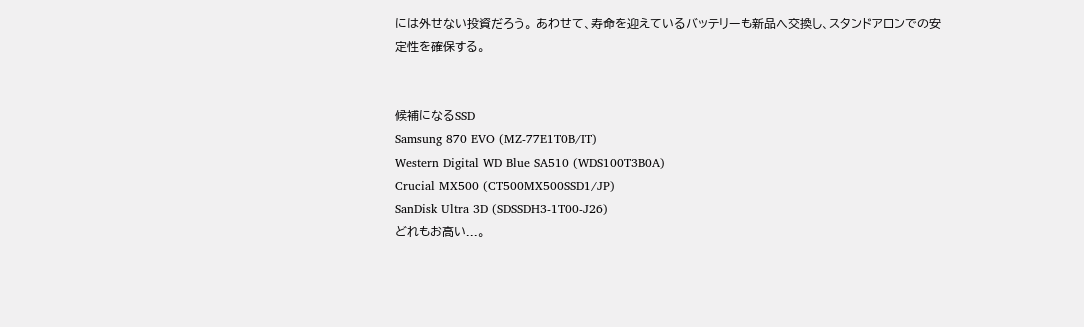には外せない投資だろう。 あわせて、寿命を迎えているバッテリーも新品へ交換し、スタンドアロンでの安定性を確保する。


候補になるSSD
Samsung 870 EVO (MZ-77E1T0B/IT)
Western Digital WD Blue SA510 (WDS100T3B0A)
Crucial MX500 (CT500MX500SSD1/JP)
SanDisk Ultra 3D (SDSSDH3-1T00-J26)
どれもお高い...。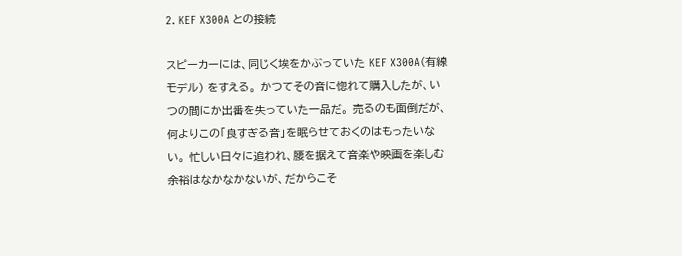2. KEF X300A との接続

スピーカーには、同じく埃をかぶっていた KEF X300A(有線モデル) をすえる。 かつてその音に惚れて購入したが、いつの間にか出番を失っていた一品だ。 売るのも面倒だが、何よりこの「良すぎる音」を眠らせておくのはもったいない。 忙しい日々に追われ、腰を据えて音楽や映画を楽しむ余裕はなかなかないが、だからこそ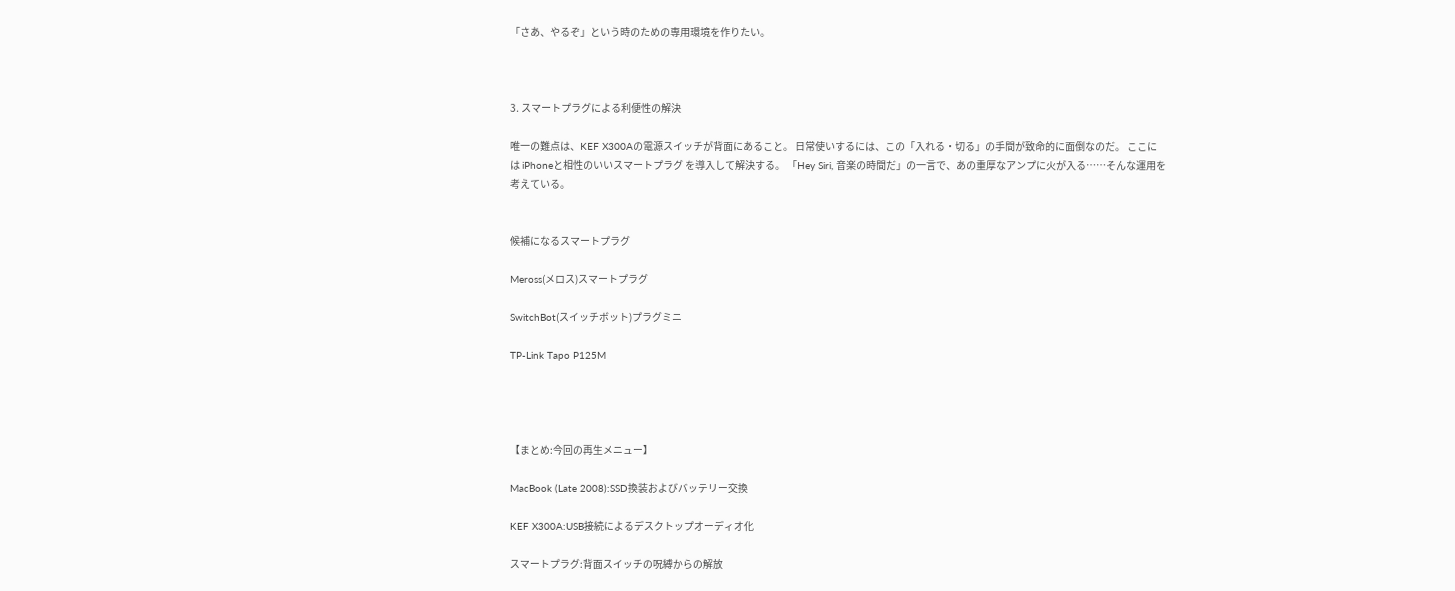「さあ、やるぞ」という時のための専用環境を作りたい。



3. スマートプラグによる利便性の解決

唯一の難点は、KEF X300Aの電源スイッチが背面にあること。 日常使いするには、この「入れる・切る」の手間が致命的に面倒なのだ。 ここには iPhoneと相性のいいスマートプラグ を導入して解決する。 「Hey Siri, 音楽の時間だ」の一言で、あの重厚なアンプに火が入る……そんな運用を考えている。


候補になるスマートプラグ

Meross(メロス)スマートプラグ

SwitchBot(スイッチボット)プラグミニ

TP-Link Tapo P125M




【まとめ:今回の再生メニュー】

MacBook (Late 2008):SSD換装およびバッテリー交換

KEF X300A:USB接続によるデスクトップオーディオ化

スマートプラグ:背面スイッチの呪縛からの解放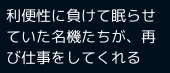利便性に負けて眠らせていた名機たちが、再び仕事をしてくれる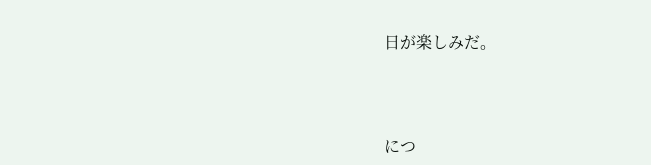日が楽しみだ。



につ